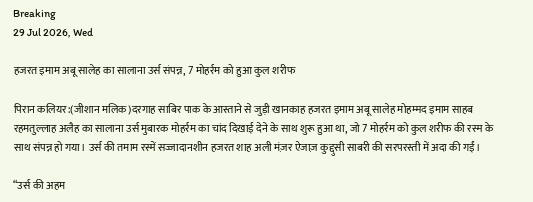Breaking
29 Jul 2026, Wed

हजरत इमाम अबू सालेह का सालाना उर्स संपन्न, 7 मोहर्रम को हुआ कुल शरीफ

पिरान कलियर:(जीशान मलिक)दरगाह साबिर पाक के आस्ताने से जुड़ी खानकाह हजरत इमाम अबू सालेह मोहम्मद इमाम साहब रहमतुल्लाह अलैह का सालाना उर्स मुबारक मोहर्रम का चांद दिखाई देने के साथ शुरू हुआ था, जो 7 मोहर्रम को कुल शरीफ की रस्म के साथ संपन्न हो गया। उर्स की तमाम रस्में सज्जादानशीन हजरत शाह अली मंज़र ऐजाज़ कुद्दुसी साबरी की सरपरस्ती में अदा की गईं।

“उर्स की अहम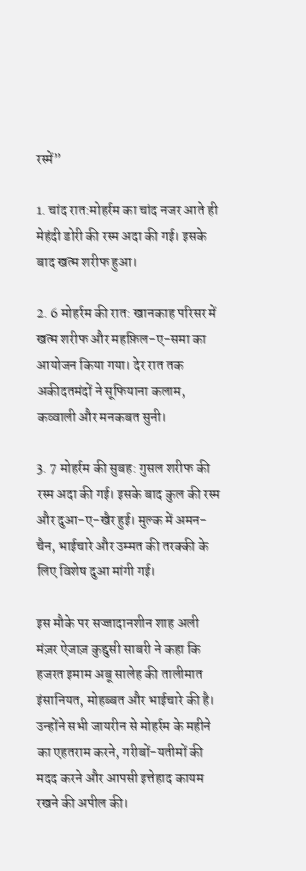रस्में”

1. चांद रात:मोहर्रम का चांद नजर आते ही मेहंदी डोरी की रस्म अदा की गई। इसके बाद खत्म शरीफ हुआ।

2. 6 मोहर्रम की रात: खानकाह परिसर में खत्म शरीफ और महफ़िल-ए-समा का आयोजन किया गया। देर रात तक अकीदतमंदों ने सूफियाना कलाम, कव्वाली और मनकबत सुनी।

3. 7 मोहर्रम की सुबह: गुसल शरीफ की रस्म अदा की गई। इसके बाद कुल की रस्म और दुआ-ए-खैर हुई। मुल्क में अमन-चैन, भाईचारे और उम्मत की तरक्की के लिए विशेष दुआ मांगी गई।

इस मौके पर सज्जादानशीन शाह अली मंज़र ऐजाज़ कुद्दुसी साबरी ने कहा कि हजरत इमाम अबू सालेह की तालीमात इंसानियत, मोहब्बत और भाईचारे की है। उन्होंने सभी जायरीन से मोहर्रम के महीने का एहतराम करने, गरीबों-यतीमों की मदद करने और आपसी इत्तेहाद कायम रखने की अपील की।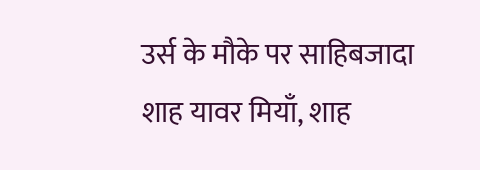उर्स के मौके पर साहिबजादा शाह यावर मियाँ, शाह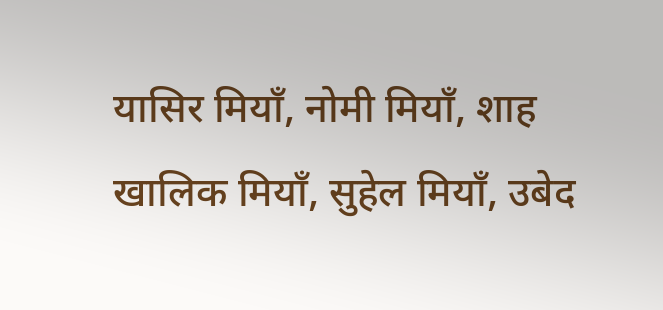यासिर मियाँ, नोमी मियाँ, शाह खालिक मियाँ, सुहेल मियाँ, उबेद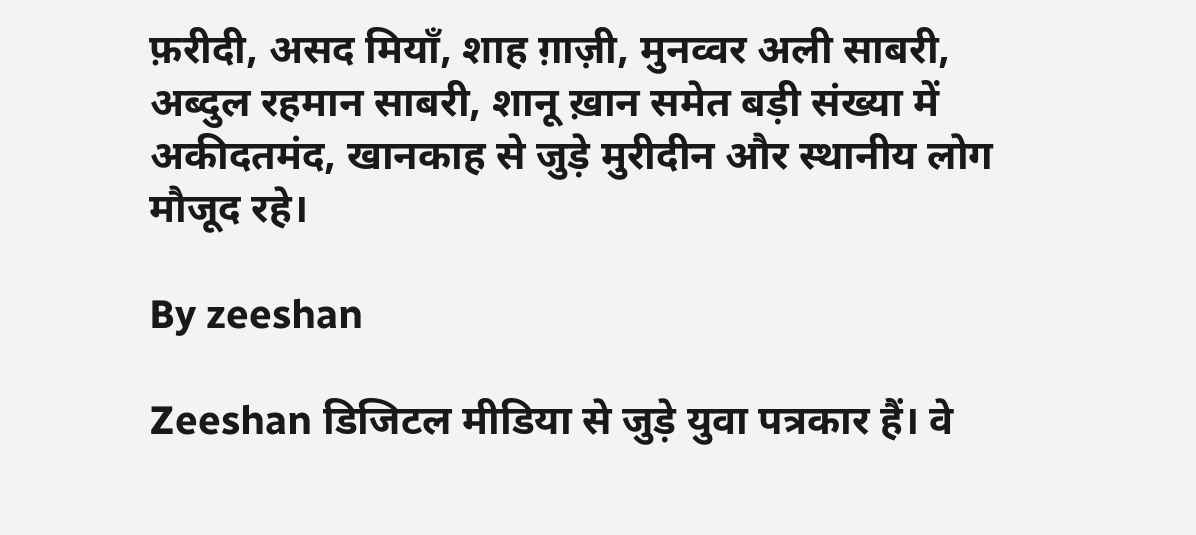फ़रीदी, असद मियाँ, शाह ग़ाज़ी, मुनव्वर अली साबरी, अब्दुल रहमान साबरी, शानू ख़ान समेत बड़ी संख्या में अकीदतमंद, खानकाह से जुड़े मुरीदीन और स्थानीय लोग मौजूद रहे।

By zeeshan

Zeeshan डिजिटल मीडिया से जुड़े युवा पत्रकार हैं। वे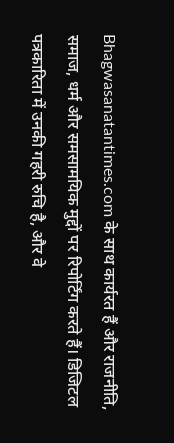Bhagwasanatantimes.com के साथ कार्यरत हैं और राजनीति, समाज, धर्म और समसामयिक मुद्दों पर रिपोर्टिंग करते हैं। डिजिटल पत्रकारिता में उनकी गहरी रुचि है, और वे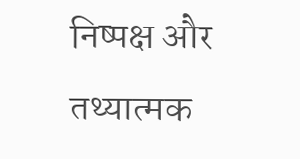निष्पक्ष और तथ्यात्मक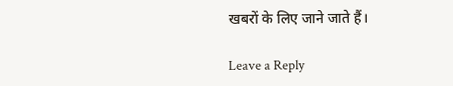खबरों के लिए जाने जाते हैं।

Leave a Reply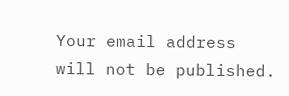Your email address will not be published.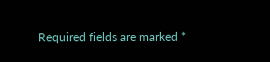Required fields are marked *